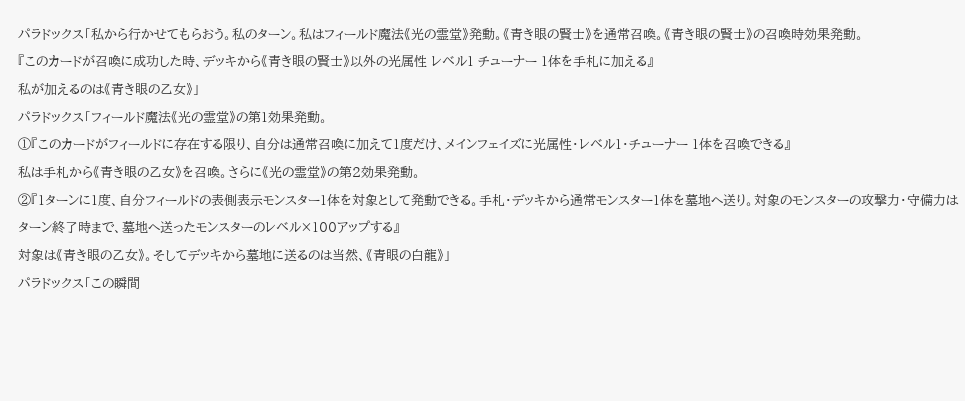パラドックス「私から行かせてもらおう。私のターン。私はフィールド魔法《光の霊堂》発動。《青き眼の賢士》を通常召喚。《青き眼の賢士》の召喚時効果発動。
『このカードが召喚に成功した時、デッキから《青き眼の賢士》以外の光属性 レベル1 チューナー 1体を手札に加える』
私が加えるのは《青き眼の乙女》」
パラドックス「フィールド魔法《光の霊堂》の第1効果発動。
①『このカードがフィールドに存在する限り、自分は通常召喚に加えて1度だけ、メインフェイズに光属性・レベル1・チューナー 1体を召喚できる』
私は手札から《青き眼の乙女》を召喚。さらに《光の霊堂》の第2効果発動。
②『1ターンに1度、自分フィールドの表側表示モンスター1体を対象として発動できる。手札・デッキから通常モンスター1体を墓地へ送り。対象のモンスターの攻撃力・守備力はターン終了時まで、墓地へ送ったモンスターのレベル×100アップする』
対象は《青き眼の乙女》。そしてデッキから墓地に送るのは当然、《青眼の白龍》」
パラドックス「この瞬間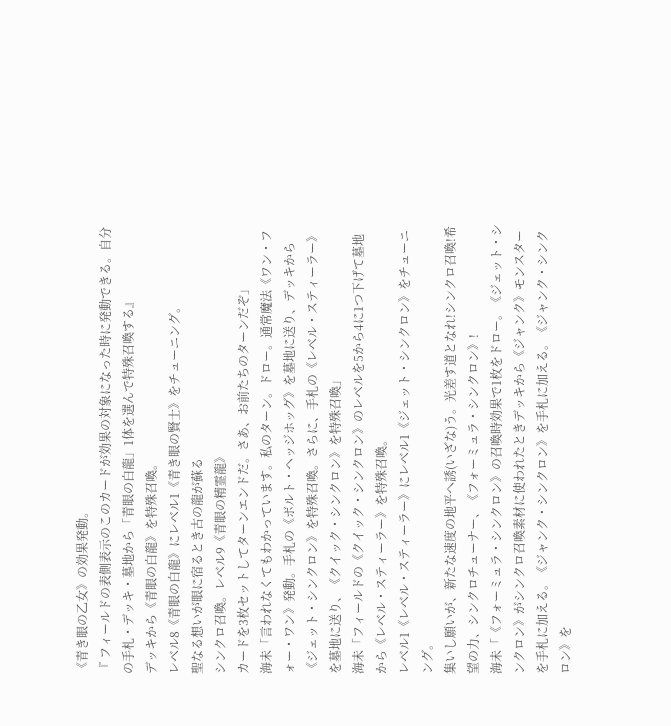《青き眼の乙女》の効果発動。
『 フィールドの表側表示のこのカードが効果の対象になった時に発動できる。自分の手札・デッキ・墓地から「青眼の白龍」1体を選んで特殊召喚する』
デッキから《青眼の白龍》を特殊召喚。
レベル8《青眼の白龍》にレベル1《青き眼の賢士》をチューニング。
聖なる想いが眼に宿るとき古の龍が蘇る
シンクロ召喚。レベル9《青眼の精霊龍》
カードを3枚セットしてターンエンドだ。さあ、お前たちのターンだぞ」
海未「言われなくてもわかっています。私のターン。ドロー。通常魔法《ワン・フォー・ワン》発動。手札の《ボルト・ヘッジホッグ》を墓地に送り、デッキから《ジェット・シンクロン》を特殊召喚。さらに、手札の《レベル・スティーラー》を墓地に送り、《クイック・シンクロン》を特殊召喚」
海未「フィールドの《クイック・シンクロン》のレベルを5から4に1つ下げて墓地から《レベル・スティーラー》を特殊召喚。
レベル1《レベル・スティーラー》にレベル1《ジェット・シンクロン》をチューニング。
集いし願いが、新たな速度の地平へ誘(いざな)う。光差す道となれ!シンクロ召喚!希望の力、シンクロチューナー、《フォーミュラ・シンクロン》!
海未「《フォーミュラ・シンクロン》の召喚時効果で1枚をドロー。《ジェット・シンクロン》がシンクロ召喚素材に使われたときデッキから《ジャンク》モンスターを手札に加える。《ジャンク・シンクロン》を手札に加える。《ジャンク・シンクロン》を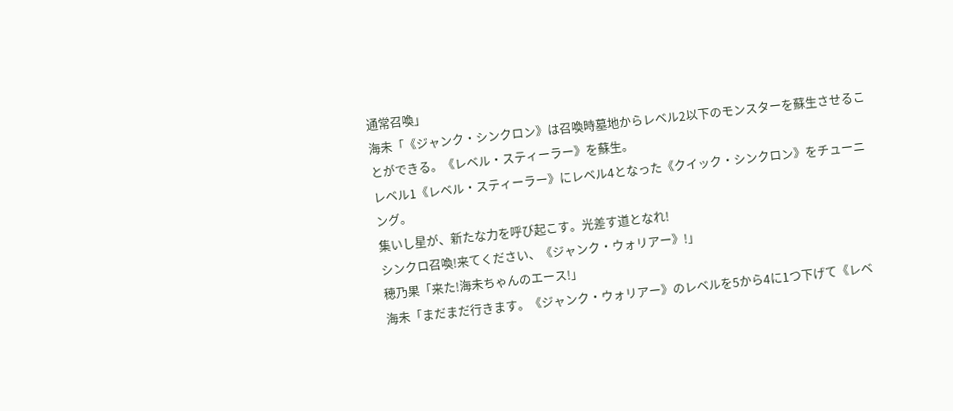通常召喚」
海未「《ジャンク・シンクロン》は召喚時墓地からレベル2以下のモンスターを蘇生させることができる。《レベル・スティーラー》を蘇生。
レベル1《レベル・スティーラー》にレベル4となった《クイック・シンクロン》をチューニング。
集いし星が、新たな力を呼び起こす。光差す道となれ!
シンクロ召喚!来てください、《ジャンク・ウォリアー》!」
穂乃果「来た!海未ちゃんのエース!」
海未「まだまだ行きます。《ジャンク・ウォリアー》のレベルを5から4に1つ下げて《レベ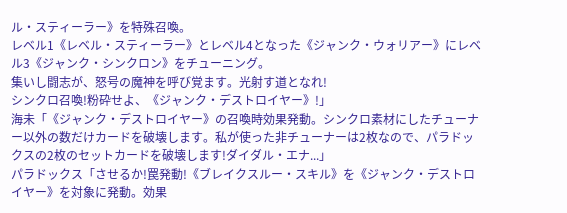ル・スティーラー》を特殊召喚。
レベル1《レベル・スティーラー》とレベル4となった《ジャンク・ウォリアー》にレベル3《ジャンク・シンクロン》をチューニング。
集いし闘志が、怒号の魔神を呼び覚ます。光射す道となれ!
シンクロ召喚!粉砕せよ、《ジャンク・デストロイヤー》!」
海未「《ジャンク・デストロイヤー》の召喚時効果発動。シンクロ素材にしたチューナー以外の数だけカードを破壊します。私が使った非チューナーは2枚なので、パラドックスの2枚のセットカードを破壊します!ダイダル・エナ...」
パラドックス「させるか!罠発動!《ブレイクスルー・スキル》を《ジャンク・デストロイヤー》を対象に発動。効果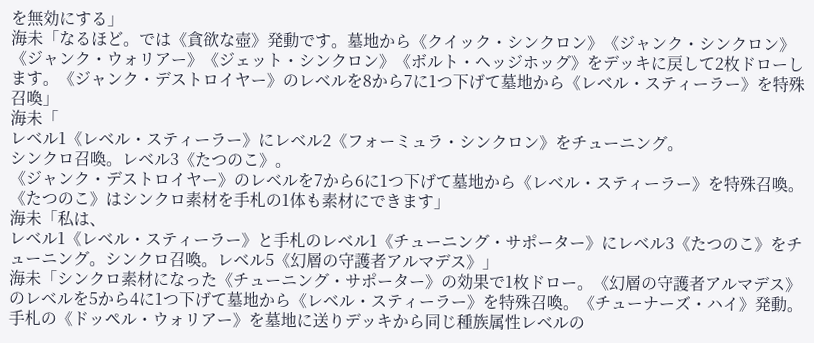を無効にする」
海未「なるほど。では《貪欲な壺》発動です。墓地から《クイック・シンクロン》《ジャンク・シンクロン》《ジャンク・ウォリアー》《ジェット・シンクロン》《ボルト・ヘッジホッグ》をデッキに戻して2枚ドローします。《ジャンク・デストロイヤー》のレベルを8から7に1つ下げて墓地から《レベル・スティーラー》を特殊召喚」
海未「
レベル1《レベル・スティーラー》にレベル2《フォーミュラ・シンクロン》をチューニング。
シンクロ召喚。レベル3《たつのこ》。
《ジャンク・デストロイヤー》のレベルを7から6に1つ下げて墓地から《レベル・スティーラー》を特殊召喚。《たつのこ》はシンクロ素材を手札の1体も素材にできます」
海未「私は、
レベル1《レベル・スティーラー》と手札のレベル1《チューニング・サポーター》にレベル3《たつのこ》をチューニング。シンクロ召喚。レベル5《幻層の守護者アルマデス》」
海未「シンクロ素材になった《チューニング・サポーター》の効果で1枚ドロー。《幻層の守護者アルマデス》のレベルを5から4に1つ下げて墓地から《レベル・スティーラー》を特殊召喚。《チューナーズ・ハイ》発動。手札の《ドッペル・ウォリアー》を墓地に送りデッキから同じ種族属性レベルの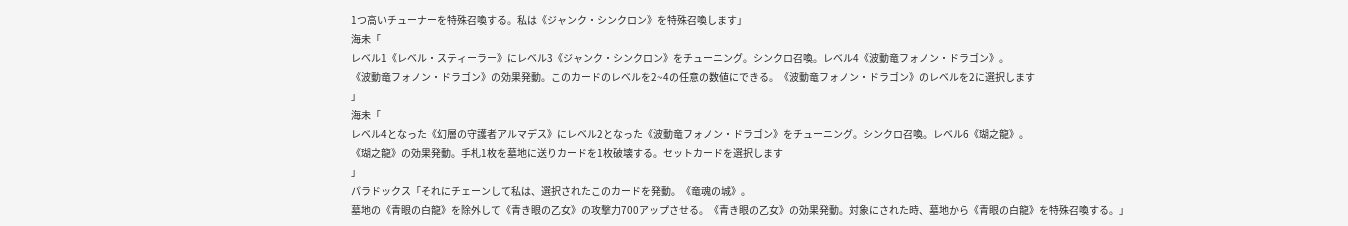1つ高いチューナーを特殊召喚する。私は《ジャンク・シンクロン》を特殊召喚します」
海未「
レベル1《レベル・スティーラー》にレベル3《ジャンク・シンクロン》をチューニング。シンクロ召喚。レベル4《波動竜フォノン・ドラゴン》。
《波動竜フォノン・ドラゴン》の効果発動。このカードのレベルを2~4の任意の数値にできる。《波動竜フォノン・ドラゴン》のレベルを2に選択します
」
海未「
レベル4となった《幻層の守護者アルマデス》にレベル2となった《波動竜フォノン・ドラゴン》をチューニング。シンクロ召喚。レベル6《瑚之龍》。
《瑚之龍》の効果発動。手札1枚を墓地に送りカードを1枚破壊する。セットカードを選択します
」
パラドックス「それにチェーンして私は、選択されたこのカードを発動。《竜魂の城》。
墓地の《青眼の白龍》を除外して《青き眼の乙女》の攻撃力700アップさせる。《青き眼の乙女》の効果発動。対象にされた時、墓地から《青眼の白龍》を特殊召喚する。」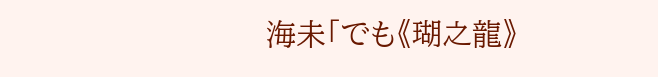海未「でも《瑚之龍》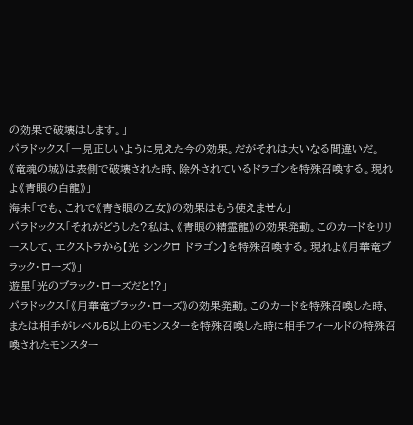の効果で破壊はします。」
パラドックス「一見正しいように見えた今の効果。だがそれは大いなる間違いだ。
《竜魂の城》は表側で破壊された時、除外されているドラゴンを特殊召喚する。現れよ《青眼の白龍》」
海未「でも、これで《青き眼の乙女》の効果はもう使えません」
パラドックス「それがどうした?私は、《青眼の精霊龍》の効果発動。このカードをリリースして、エクストラから【光 シンクロ ドラゴン】を特殊召喚する。現れよ《月華竜ブラック・ローズ》」
遊星「光のブラック・ローズだと!?」
パラドックス「《月華竜ブラック・ローズ》の効果発動。このカードを特殊召喚した時、または相手がレベル5以上のモンスターを特殊召喚した時に相手フィールドの特殊召喚されたモンスター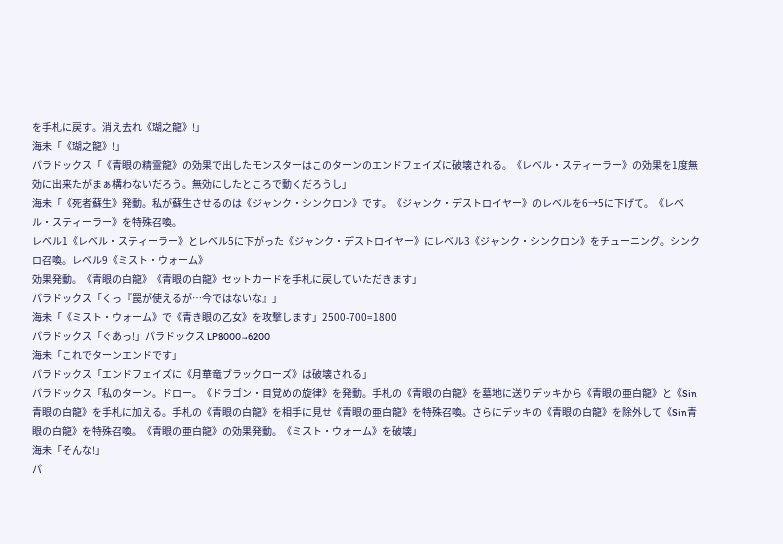を手札に戻す。消え去れ《瑚之龍》!」
海未「《瑚之龍》!」
パラドックス「《青眼の精霊龍》の効果で出したモンスターはこのターンのエンドフェイズに破壊される。《レベル・スティーラー》の効果を1度無効に出来たがまぁ構わないだろう。無効にしたところで動くだろうし」
海未「《死者蘇生》発動。私が蘇生させるのは《ジャンク・シンクロン》です。《ジャンク・デストロイヤー》のレベルを6→5に下げて。《レベル・スティーラー》を特殊召喚。
レベル1《レベル・スティーラー》とレベル5に下がった《ジャンク・デストロイヤー》にレベル3《ジャンク・シンクロン》をチューニング。シンクロ召喚。レベル9《ミスト・ウォーム》
効果発動。《青眼の白龍》《青眼の白龍》セットカードを手札に戻していただきます」
パラドックス「くっ『罠が使えるが…今ではないな』」
海未「《ミスト・ウォーム》で《青き眼の乙女》を攻撃します」2500-700=1800
パラドックス「ぐあっ!」パラドックス LP8000→6200
海未「これでターンエンドです」
パラドックス「エンドフェイズに《月華竜ブラックローズ》は破壊される」
パラドックス「私のターン。ドロー。《ドラゴン・目覚めの旋律》を発動。手札の《青眼の白龍》を墓地に送りデッキから《青眼の亜白龍》と《Sin青眼の白龍》を手札に加える。手札の《青眼の白龍》を相手に見せ《青眼の亜白龍》を特殊召喚。さらにデッキの《青眼の白龍》を除外して《Sin青眼の白龍》を特殊召喚。《青眼の亜白龍》の効果発動。《ミスト・ウォーム》を破壊」
海未「そんな!」
パ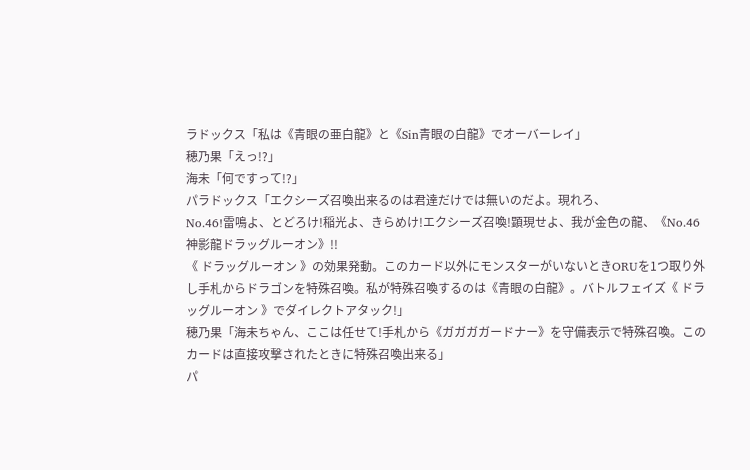ラドックス「私は《青眼の亜白龍》と《Sin青眼の白龍》でオーバーレイ」
穂乃果「えっ!?」
海未「何ですって!?」
パラドックス「エクシーズ召喚出来るのは君達だけでは無いのだよ。現れろ、
No.46!雷鳴よ、とどろけ!稲光よ、きらめけ!エクシーズ召喚!顕現せよ、我が金色の龍、《No.46 神影龍ドラッグルーオン》!!
《 ドラッグルーオン 》の効果発動。このカード以外にモンスターがいないときORUを1つ取り外し手札からドラゴンを特殊召喚。私が特殊召喚するのは《青眼の白龍》。バトルフェイズ《 ドラッグルーオン 》でダイレクトアタック!」
穂乃果「海未ちゃん、ここは任せて!手札から《ガガガガードナー》を守備表示で特殊召喚。このカードは直接攻撃されたときに特殊召喚出来る」
パ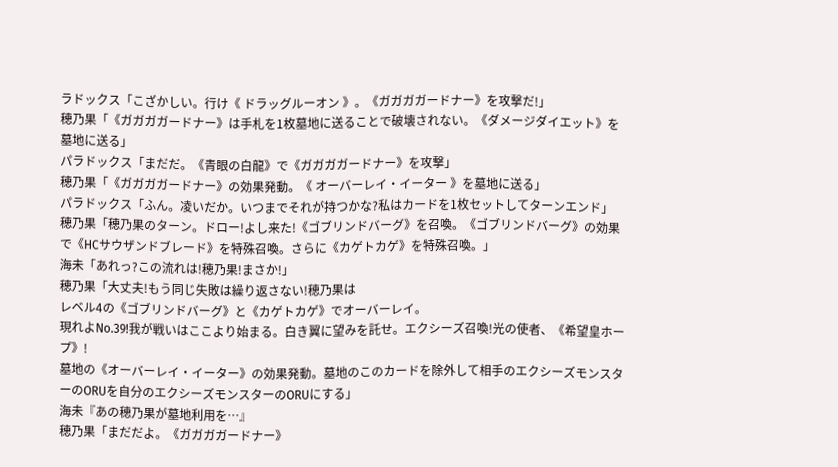ラドックス「こざかしい。行け《 ドラッグルーオン 》。《ガガガガードナー》を攻撃だ!」
穂乃果「《ガガガガードナー》は手札を1枚墓地に送ることで破壊されない。《ダメージダイエット》を墓地に送る」
パラドックス「まだだ。《青眼の白龍》で《ガガガガードナー》を攻撃」
穂乃果「《ガガガガードナー》の効果発動。《 オーバーレイ・イーター 》を墓地に送る」
パラドックス「ふん。凌いだか。いつまでそれが持つかな?私はカードを1枚セットしてターンエンド」
穂乃果「穂乃果のターン。ドロー!よし来た!《ゴブリンドバーグ》を召喚。《ゴブリンドバーグ》の効果で《HCサウザンドブレード》を特殊召喚。さらに《カゲトカゲ》を特殊召喚。」
海未「あれっ?この流れは!穂乃果!まさか!」
穂乃果「大丈夫!もう同じ失敗は繰り返さない!穂乃果は
レベル4の《ゴブリンドバーグ》と《カゲトカゲ》でオーバーレイ。
現れよNo.39!我が戦いはここより始まる。白き翼に望みを託せ。エクシーズ召喚!光の使者、《希望皇ホープ》!
墓地の《オーバーレイ・イーター》の効果発動。墓地のこのカードを除外して相手のエクシーズモンスターのORUを自分のエクシーズモンスターのORUにする」
海未『あの穂乃果が墓地利用を…』
穂乃果「まだだよ。《ガガガガードナー》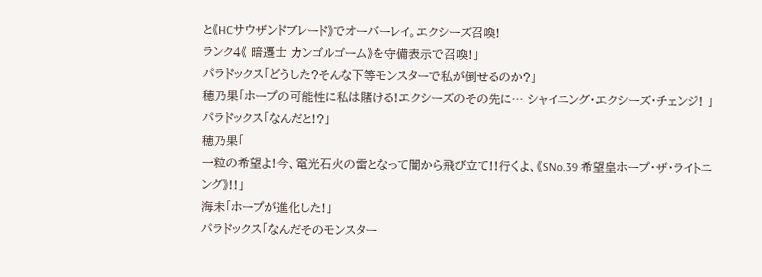と《HCサウザンドブレード》でオーバーレイ。エクシーズ召喚!
ランク4《 暗遷士 カンゴルゴーム》を守備表示で召喚!」
パラドックス「どうした?そんな下等モンスターで私が倒せるのか?」
穂乃果「ホープの可能性に私は賭ける!エクシーズのその先に… シャイニング・エクシーズ・チェンジ! 」
パラドックス「なんだと!?」
穂乃果「
一粒の希望よ!今、電光石火の雷となって闇から飛び立て!!行くよ、《SNo.39 希望皇ホープ・ザ・ライトニング》!!」
海未「ホープが進化した!」
パラドックス「なんだそのモンスター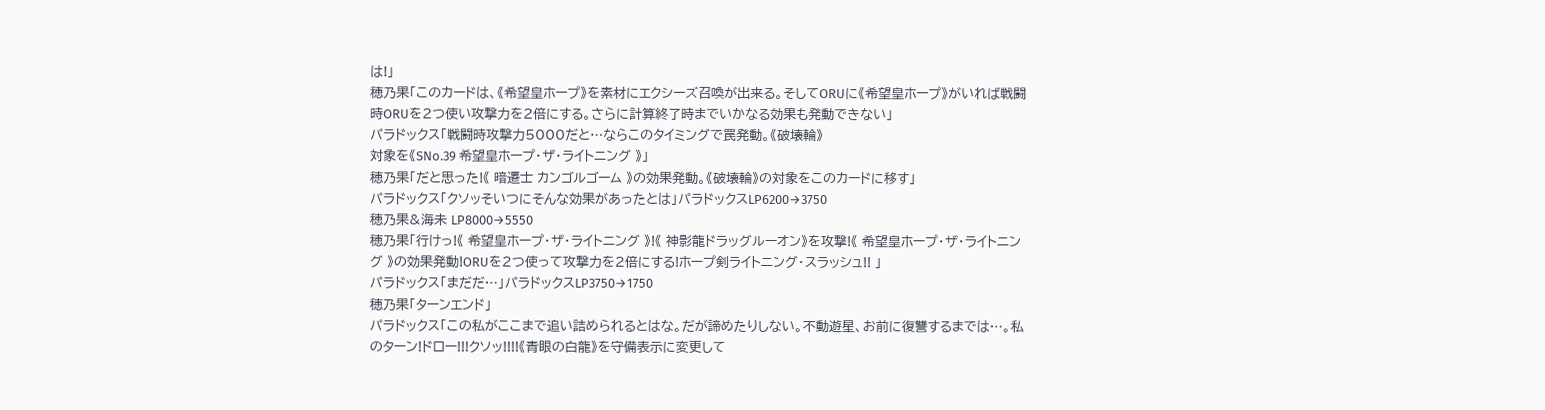は!」
穂乃果「このカードは、《希望皇ホープ》を素材にエクシーズ召喚が出来る。そしてORUに《希望皇ホープ》がいれば戦闘時ORUを2つ使い攻撃力を2倍にする。さらに計算終了時までいかなる効果も発動できない」
パラドックス「戦闘時攻撃力5000だと…ならこのタイミングで罠発動。《破壊輪》
対象を《SNo.39 希望皇ホープ・ザ・ライトニング 》」
穂乃果「だと思った!《 暗遷士 カンゴルゴーム 》の効果発動。《破壊輪》の対象をこのカードに移す」
パラドックス「クソッそいつにそんな効果があったとは」パラドックスLP6200→3750
穂乃果&海未 LP8000→5550
穂乃果「行けっ!《 希望皇ホープ・ザ・ライトニング 》!《 神影龍ドラッグルーオン》を攻撃!《 希望皇ホープ・ザ・ライトニング 》の効果発動!ORUを2つ使って攻撃力を2倍にする!ホープ剣ライトニング・スラッシュ!! 」
パラドックス「まだだ…」パラドックスLP3750→1750
穂乃果「ターンエンド」
パラドックス「この私がここまで追い詰められるとはな。だが諦めたりしない。不動遊星、お前に復讐するまでは…。私のターン!ドロー!!!クソッ!!!!《青眼の白龍》を守備表示に変更して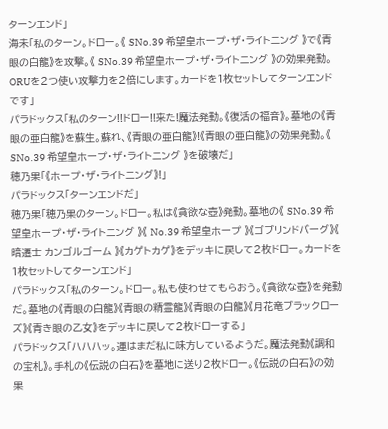ターンエンド」
海未「私のターン。ドロー。《 SNo.39 希望皇ホープ・ザ・ライトニング 》で《青眼の白龍》を攻撃。《 SNo.39 希望皇ホープ・ザ・ライトニング 》の効果発動。ORUを2つ使い攻撃力を2倍にします。カードを1枚セットしてターンエンドです」
パラドックス「私のターン!!ドロー!!来た!魔法発動。《復活の福音》。墓地の《青眼の亜白龍》を蘇生。蘇れ、《青眼の亜白龍》!《青眼の亜白龍》の効果発動。《 SNo.39 希望皇ホープ・ザ・ライトニング 》を破壊だ」
穂乃果「《ホープ・ザ・ライトニング》!」
パラドックス「ターンエンドだ」
穂乃果「穂乃果のターン。ドロー。私は《貪欲な壺》発動。墓地の《 SNo.39 希望皇ホープ・ザ・ライトニング 》《 No.39 希望皇ホープ 》《ゴブリンドバーグ》《 暗遷士 カンゴルゴーム 》《カゲトカゲ》をデッキに戻して2枚ドロー。カードを1枚セットしてターンエンド」
パラドックス「私のターン。ドロー。私も使わせてもらおう。《貪欲な壺》を発動だ。墓地の《青眼の白龍》《青眼の精霊龍》《青眼の白龍》《月花竜ブラックローズ》《青き眼の乙女》をデッキに戻して2枚ドローする」
パラドックス「ハハハッ。運はまだ私に味方しているようだ。魔法発動《調和の宝札》。手札の《伝説の白石》を墓地に送り2枚ドロー。《伝説の白石》の効果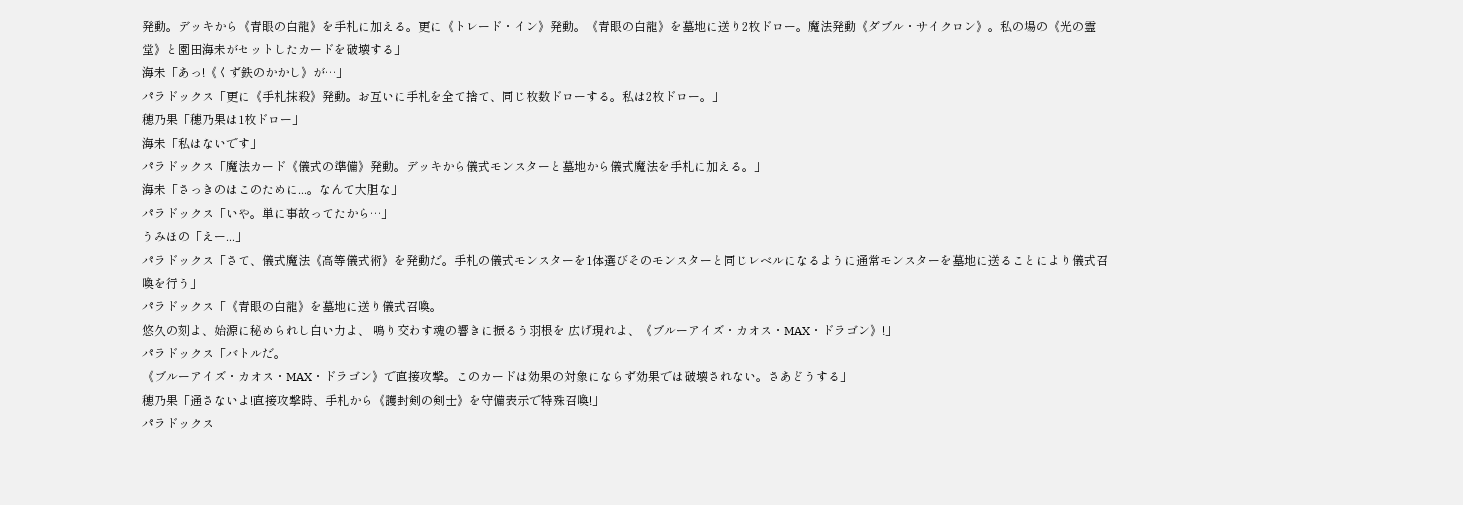発動。デッキから《青眼の白龍》を手札に加える。更に《トレード・イン》発動。《青眼の白龍》を墓地に送り2枚ドロー。魔法発動《ダブル・サイクロン》。私の場の《光の霊堂》と園田海未がセットしたカードを破壊する」
海未「あっ!《くず鉄のかかし》が…」
パラドックス「更に《手札抹殺》発動。お互いに手札を全て捨て、同じ枚数ドローする。私は2枚ドロー。」
穂乃果「穂乃果は1枚ドロー」
海未「私はないです」
パラドックス「魔法カード《儀式の準備》発動。デッキから儀式モンスターと墓地から儀式魔法を手札に加える。」
海未「さっきのはこのために...。なんて大胆な」
パラドックス「いや。単に事故ってたから…」
うみほの「えー...」
パラドックス「さて、儀式魔法《高等儀式術》を発動だ。手札の儀式モンスターを1体選びそのモンスターと同じレベルになるように通常モンスターを墓地に送ることにより儀式召喚を行う」
パラドックス「《青眼の白龍》を墓地に送り儀式召喚。
悠久の刻よ、始源に秘められし白い力よ、 鳴り交わす魂の響きに振るう羽根を 広げ現れよ、《ブルーアイズ・カオス・MAX・ドラゴン》!」
パラドックス「バトルだ。
《ブルーアイズ・カオス・MAX・ドラゴン》で直接攻撃。このカードは効果の対象にならず効果では破壊されない。さあどうする」
穂乃果「通さないよ!直接攻撃時、手札から《護封剣の剣士》を守備表示で特殊召喚!」
パラドックス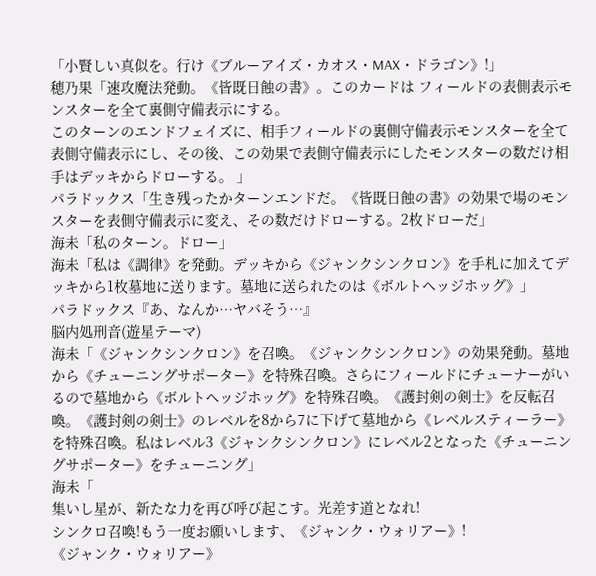「小賢しい真似を。行け《ブルーアイズ・カオス・MAX・ドラゴン》!」
穂乃果「速攻魔法発動。《皆既日蝕の書》。このカードは フィールドの表側表示モンスターを全て裏側守備表示にする。
このターンのエンドフェイズに、相手フィールドの裏側守備表示モンスターを全て表側守備表示にし、その後、この効果で表側守備表示にしたモンスターの数だけ相手はデッキからドローする。 」
パラドックス「生き残ったかターンエンドだ。《皆既日蝕の書》の効果で場のモンスターを表側守備表示に変え、その数だけドローする。2枚ドローだ」
海未「私のターン。ドロー」
海未「私は《調律》を発動。デッキから《ジャンクシンクロン》を手札に加えてデッキから1枚墓地に送ります。墓地に送られたのは《ボルトヘッジホッグ》」
パラドックス『あ、なんか…ヤバそう…』
脳内処刑音(遊星テーマ)
海未「《ジャンクシンクロン》を召喚。《ジャンクシンクロン》の効果発動。墓地から《チューニングサポーター》を特殊召喚。さらにフィールドにチューナーがいるので墓地から《ボルトヘッジホッグ》を特殊召喚。《護封剣の剣士》を反転召喚。《護封剣の剣士》のレベルを8から7に下げて墓地から《レベルスティーラー》を特殊召喚。私はレベル3《ジャンクシンクロン》にレベル2となった《チューニングサポーター》をチューニング」
海未「
集いし星が、新たな力を再び呼び起こす。光差す道となれ!
シンクロ召喚!もう一度お願いします、《ジャンク・ウォリアー》!
《ジャンク・ウォリアー》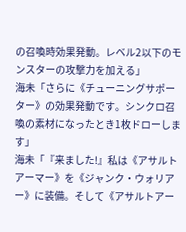の召喚時効果発動。レベル2以下のモンスターの攻撃力を加える」
海未「さらに《チューニングサポーター》の効果発動です。シンクロ召喚の素材になったとき1枚ドローします」
海未「『来ました!』私は《アサルトアーマー》を《ジャンク・ウォリアー》に装備。そして《アサルトアー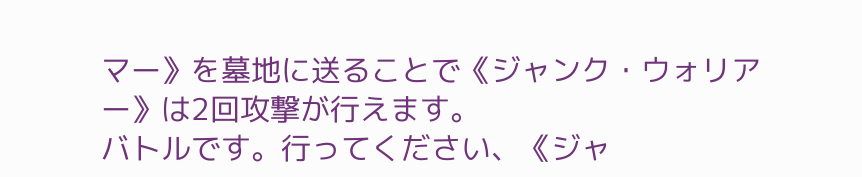マー》を墓地に送ることで《ジャンク・ウォリアー》は2回攻撃が行えます。
バトルです。行ってください、《ジャ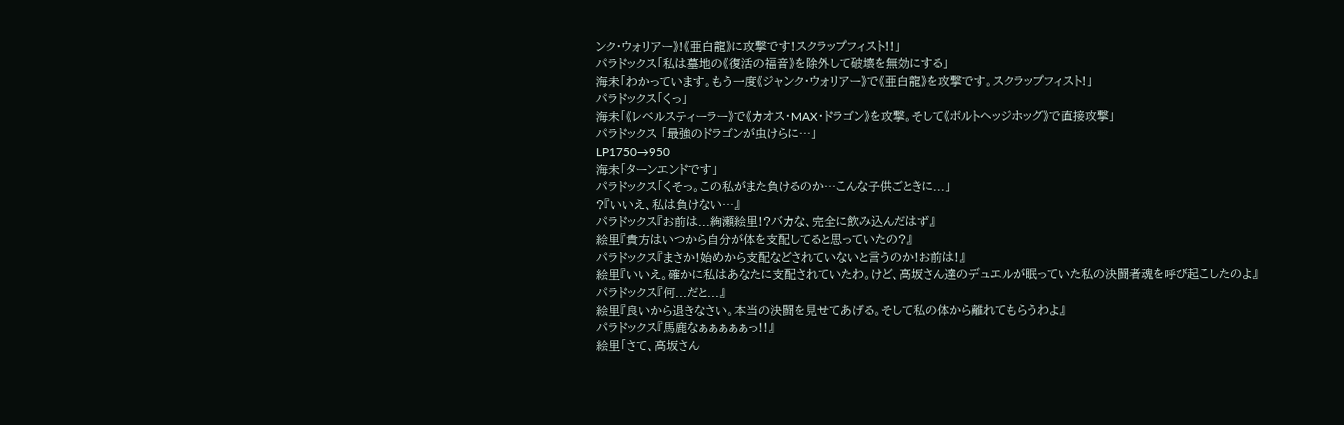ンク・ウォリアー》!《亜白龍》に攻撃です!スクラップフィスト!!」
パラドックス「私は墓地の《復活の福音》を除外して破壊を無効にする」
海未「わかっています。もう一度《ジャンク・ウォリアー》で《亜白龍》を攻撃です。スクラップフィスト!」
パラドックス「くっ」
海未「《レベルスティーラー》で《カオス・MAX・ドラゴン》を攻撃。そして《ボルトヘッジホッグ》で直接攻撃」
パラドックス 「最強のドラゴンが虫けらに…」
LP1750→950
海未「ターンエンドです」
パラドックス「くそっ。この私がまた負けるのか…こんな子供ごときに...」
?『いいえ、私は負けない…』
パラドックス『お前は...絢瀬絵里!?バカな、完全に飲み込んだはず』
絵里『貴方はいつから自分が体を支配してると思っていたの?』
パラドックス『まさか!始めから支配などされていないと言うのか!お前は!』
絵里『いいえ。確かに私はあなたに支配されていたわ。けど、高坂さん達のデュエルが眠っていた私の決闘者魂を呼び起こしたのよ』
パラドックス『何...だと...』
絵里『良いから退きなさい。本当の決闘を見せてあげる。そして私の体から離れてもらうわよ』
パラドックス『馬鹿なぁぁぁぁぁっ!!』
絵里「さて、高坂さん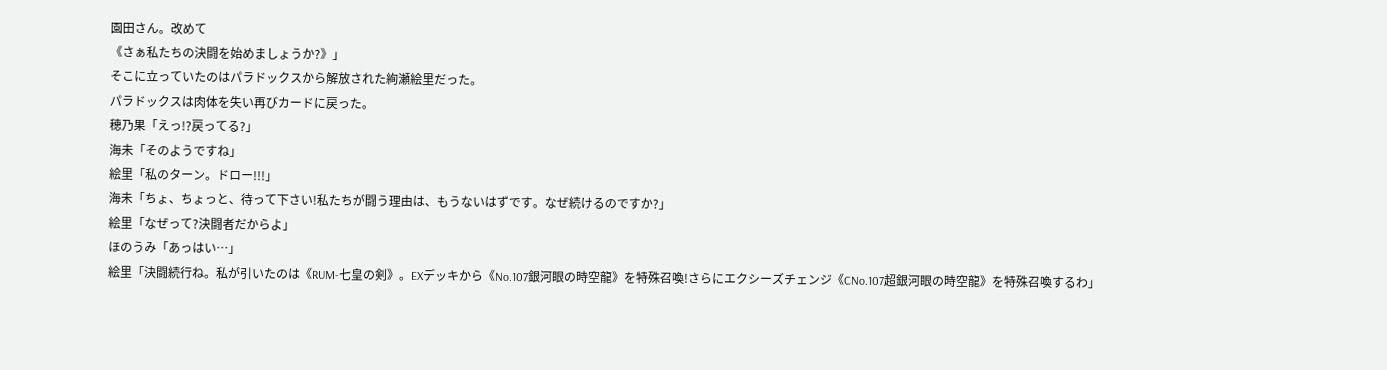園田さん。改めて
《さぁ私たちの決闘を始めましょうか?》」
そこに立っていたのはパラドックスから解放された絢瀬絵里だった。
パラドックスは肉体を失い再びカードに戻った。
穂乃果「えっ!?戻ってる?」
海未「そのようですね」
絵里「私のターン。ドロー!!!」
海未「ちょ、ちょっと、待って下さい!私たちが闘う理由は、もうないはずです。なぜ続けるのですか?」
絵里「なぜって?決闘者だからよ」
ほのうみ「あっはい…」
絵里「決闘続行ね。私が引いたのは《RUM-七皇の剣》。EXデッキから《No.107銀河眼の時空龍》を特殊召喚!さらにエクシーズチェンジ《CNo.107超銀河眼の時空龍》を特殊召喚するわ」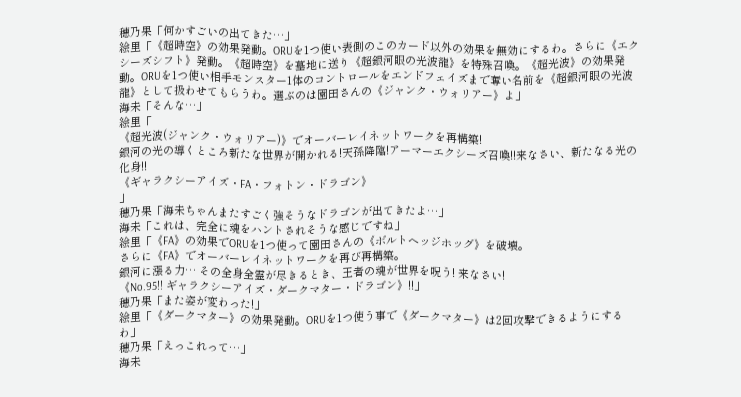穂乃果「何かすごいの出てきた…」
絵里「《超時空》の効果発動。ORUを1つ使い表側のこのカード以外の効果を無効にするわ。さらに《エクシーズシフト》発動。《超時空》を墓地に送り《超銀河眼の光波龍》を特殊召喚。《超光波》の効果発動。ORUを1つ使い相手モンスター1体のコントロールをエンドフェイズまで奪い名前を《超銀河眼の光波龍》として扱わせてもらうわ。選ぶのは園田さんの《ジャンク・ウォリアー》よ」
海未「そんな…」
絵里「
《超光波(ジャンク・ウォリアー)》でオーバーレイネットワークを再構築!
銀河の光の導くところ新たな世界が開かれる!天孫降臨!アーマーエクシーズ召喚!!来なさい、新たなる光の化身!!
《ギャラクシーアイズ・FA・フォトン・ドラゴン》
」
穂乃果「海未ちゃんまたすごく強そうなドラゴンが出てきたよ…」
海未「これは、完全に魂をハントされそうな感じですね」
絵里「《FA》の効果でORUを1つ使って園田さんの《ボルトヘッジホッグ》を破壊。
さらに《FA》でオーバーレイネットワークを再び再構築。
銀河に漲る力… その全身全霊が尽きるとき、王者の魂が世界を呪う! 来なさい!
《No.95!! ギャラクシーアイズ・ダークマター・ドラゴン》!!」
穂乃果「また姿が変わった!」
絵里「《ダークマター》の効果発動。ORUを1つ使う事で《ダークマター》は2回攻撃できるようにするわ」
穂乃果「えっこれって…」
海未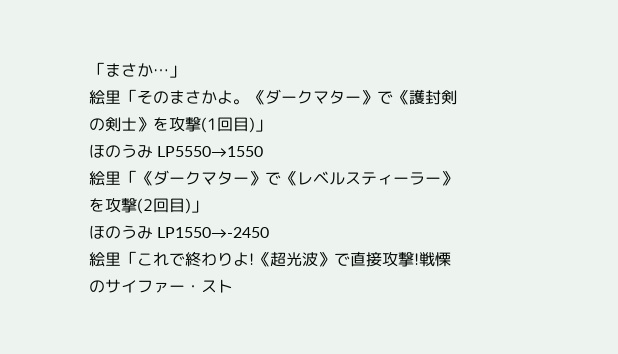「まさか…」
絵里「そのまさかよ。《ダークマター》で《護封剣の剣士》を攻撃(1回目)」
ほのうみ LP5550→1550
絵里「《ダークマター》で《レベルスティーラー》を攻撃(2回目)」
ほのうみ LP1550→-2450
絵里「これで終わりよ!《超光波》で直接攻撃!戦慄のサイファー・スト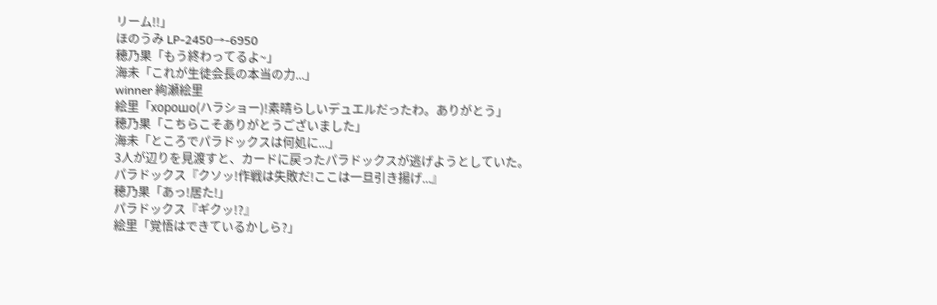リーム!!」
ほのうみ LP-2450→-6950
穂乃果「もう終わってるよ~」
海未「これが生徒会長の本当の力...」
winner 絢瀬絵里
絵里「хорошо(ハラショー)!素晴らしいデュエルだったわ。ありがとう」
穂乃果「こちらこそありがとうございました」
海未「ところでパラドックスは何処に...」
3人が辺りを見渡すと、カードに戻ったパラドックスが逃げようとしていた。
パラドックス『クソッ!作戦は失敗だ!ここは一旦引き揚げ...』
穂乃果「あっ!居た!」
パラドックス『ギクッ!?』
絵里「覚悟はできているかしら?」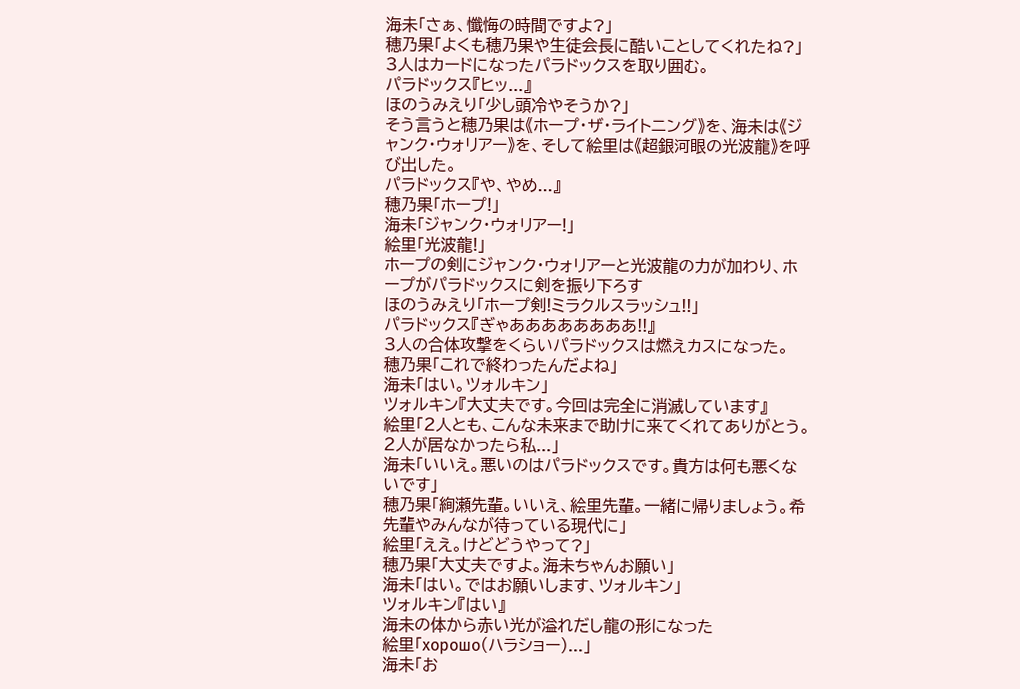海未「さぁ、懺悔の時間ですよ?」
穂乃果「よくも穂乃果や生徒会長に酷いことしてくれたね?」
3人はカードになったパラドックスを取り囲む。
パラドックス『ヒッ...』
ほのうみえり「少し頭冷やそうか?」
そう言うと穂乃果は《ホープ・ザ・ライトニング》を、海未は《ジャンク・ウォリアー》を、そして絵里は《超銀河眼の光波龍》を呼び出した。
パラドックス『や、やめ...』
穂乃果「ホープ!」
海未「ジャンク・ウォリアー!」
絵里「光波龍!」
ホープの剣にジャンク・ウォリアーと光波龍の力が加わり、ホープがパラドックスに剣を振り下ろす
ほのうみえり「ホープ剣!ミラクルスラッシュ!!」
パラドックス『ぎゃああああああああ!!』
3人の合体攻撃をくらいパラドックスは燃えカスになった。
穂乃果「これで終わったんだよね」
海未「はい。ツォルキン」
ツォルキン『大丈夫です。今回は完全に消滅しています』
絵里「2人とも、こんな未来まで助けに来てくれてありがとう。2人が居なかったら私...」
海未「いいえ。悪いのはパラドックスです。貴方は何も悪くないです」
穂乃果「絢瀬先輩。いいえ、絵里先輩。一緒に帰りましょう。希先輩やみんなが待っている現代に」
絵里「ええ。けどどうやって?」
穂乃果「大丈夫ですよ。海未ちゃんお願い」
海未「はい。ではお願いします、ツォルキン」
ツォルキン『はい』
海未の体から赤い光が溢れだし龍の形になった
絵里「хорошо(ハラショー)...」
海未「お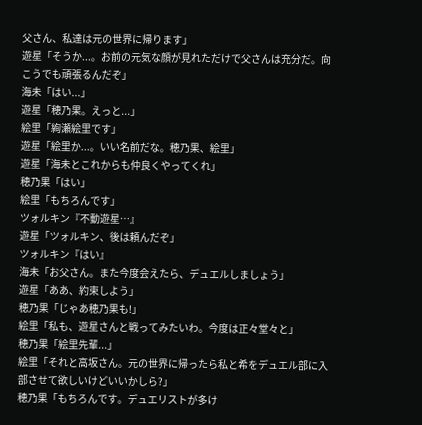父さん、私達は元の世界に帰ります」
遊星「そうか...。お前の元気な顔が見れただけで父さんは充分だ。向こうでも頑張るんだぞ」
海未「はい...」
遊星「穂乃果。えっと...」
絵里「絢瀬絵里です」
遊星「絵里か...。いい名前だな。穂乃果、絵里」
遊星「海未とこれからも仲良くやってくれ」
穂乃果「はい」
絵里「もちろんです」
ツォルキン『不動遊星…』
遊星「ツォルキン、後は頼んだぞ」
ツォルキン『はい』
海未「お父さん。また今度会えたら、デュエルしましょう」
遊星「ああ、約束しよう」
穂乃果「じゃあ穂乃果も!」
絵里「私も、遊星さんと戦ってみたいわ。今度は正々堂々と」
穂乃果「絵里先輩...」
絵里「それと高坂さん。元の世界に帰ったら私と希をデュエル部に入部させて欲しいけどいいかしら?」
穂乃果「もちろんです。デュエリストが多け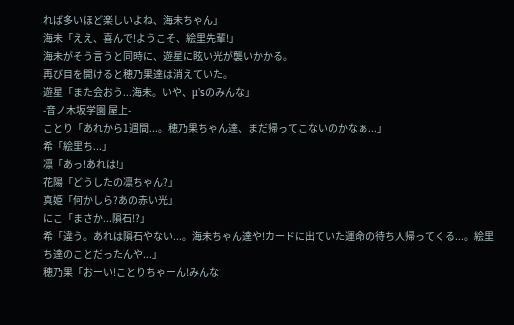れば多いほど楽しいよね、海未ちゃん」
海未「ええ、喜んで!ようこそ、絵里先輩!」
海未がそう言うと同時に、遊星に眩い光が襲いかかる。
再び目を開けると穂乃果達は消えていた。
遊星「また会おう...海未。いや、μ'sのみんな」
-音ノ木坂学園 屋上-
ことり「あれから1週間...。穂乃果ちゃん達、まだ帰ってこないのかなぁ...」
希「絵里ち...」
凛「あっ!あれは!」
花陽「どうしたの凛ちゃん?」
真姫「何かしら?あの赤い光」
にこ「まさか...隕石!?」
希「違う。あれは隕石やない...。海未ちゃん達や!カードに出ていた運命の待ち人帰ってくる...。絵里ち達のことだったんや...」
穂乃果「おーい!ことりちゃーん!みんな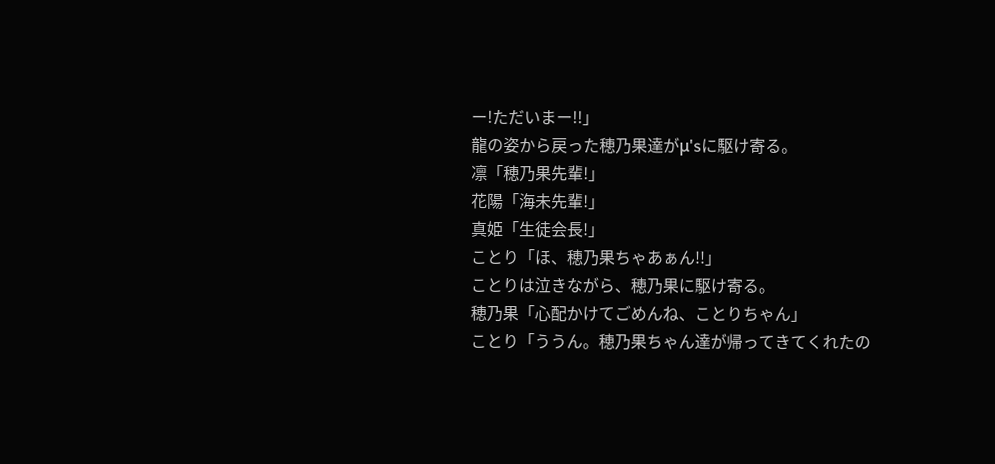ー!ただいまー!!」
龍の姿から戻った穂乃果達がμ'sに駆け寄る。
凛「穂乃果先輩!」
花陽「海未先輩!」
真姫「生徒会長!」
ことり「ほ、穂乃果ちゃあぁん!!」
ことりは泣きながら、穂乃果に駆け寄る。
穂乃果「心配かけてごめんね、ことりちゃん」
ことり「ううん。穂乃果ちゃん達が帰ってきてくれたの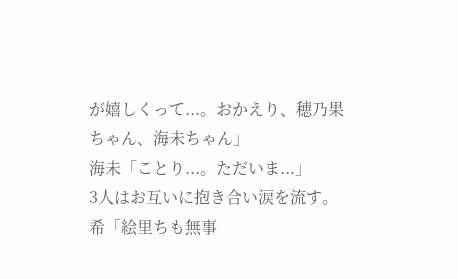が嬉しくって...。おかえり、穂乃果ちゃん、海未ちゃん」
海未「ことり...。ただいま...」
3人はお互いに抱き合い涙を流す。
希「絵里ちも無事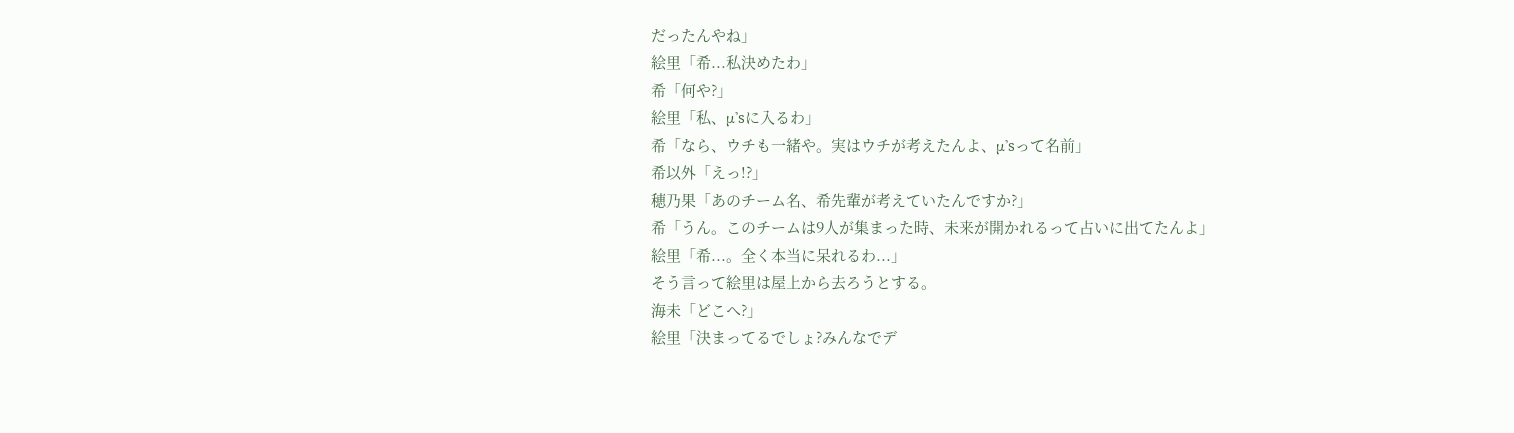だったんやね」
絵里「希...私決めたわ」
希「何や?」
絵里「私、μ'sに入るわ」
希「なら、ウチも一緒や。実はウチが考えたんよ、μ'sって名前」
希以外「えっ!?」
穂乃果「あのチーム名、希先輩が考えていたんですか?」
希「うん。このチームは9人が集まった時、未来が開かれるって占いに出てたんよ」
絵里「希...。全く本当に呆れるわ...」
そう言って絵里は屋上から去ろうとする。
海未「どこへ?」
絵里「決まってるでしょ?みんなでデ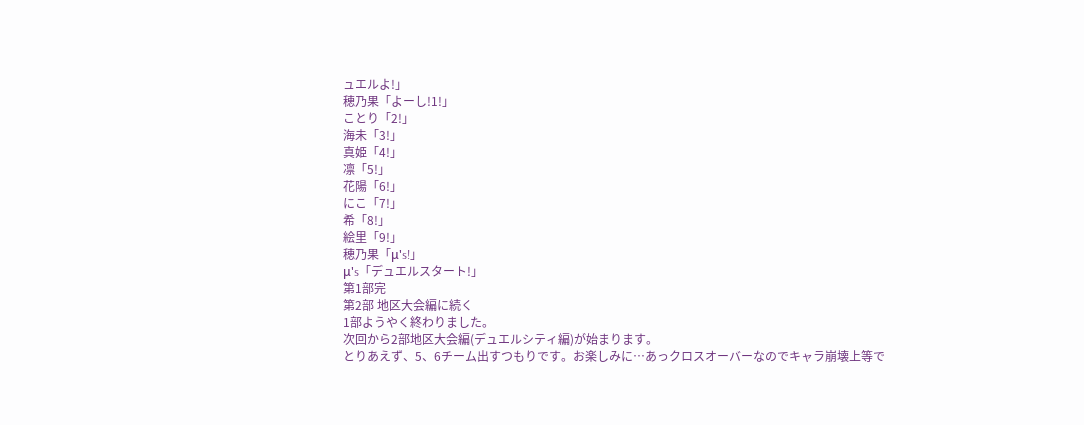ュエルよ!」
穂乃果「よーし!1!」
ことり「2!」
海未「3!」
真姫「4!」
凛「5!」
花陽「6!」
にこ「7!」
希「8!」
絵里「9!」
穂乃果「μ's!」
μ's「デュエルスタート!」
第1部完
第2部 地区大会編に続く
1部ようやく終わりました。
次回から2部地区大会編(デュエルシティ編)が始まります。
とりあえず、5、6チーム出すつもりです。お楽しみに…あっクロスオーバーなのでキャラ崩壊上等で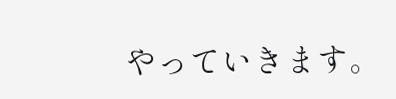やっていきます。